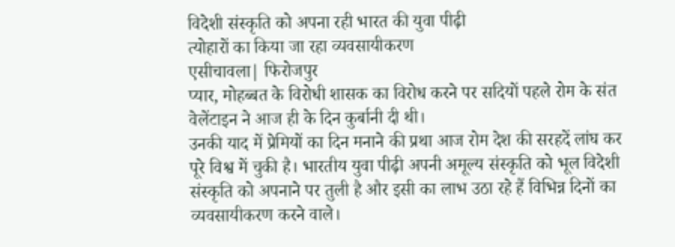विदेशी संस्कृति को अपना रही भारत की युवा पीढ़ी
त्योहारों का किया जा रहा व्यवसायीकरण
एसीचावला| फिरोजपुर
प्यार, मोहब्बत के विरोधी शासक का विरोध करने पर सदियों पहले रोम के संत वेलेंटाइन ने आज ही के दिन कुर्बानी दी थी।
उनकी याद में प्रेमियों का दिन मनाने की प्रथा आज रोम देश की सरहदें लांघ कर पूरे विश्व में चुकी है। भारतीय युवा पीढ़ी अपनी अमूल्य संस्कृति को भूल विदेशी संस्कृति को अपनाने पर तुली है और इसी का लाभ उठा रहे हैं विभिन्न दिनों का व्यवसायीकरण करने वाले।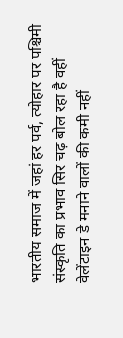भारतीय समाज में जहां हर पर्व, त्योहार पर पश्चिमी संस्कृति का प्रभाव सिर चढ़ बोल रहा है वहीं वेलेंटाइन डे मनाने वालों की कमी नहीं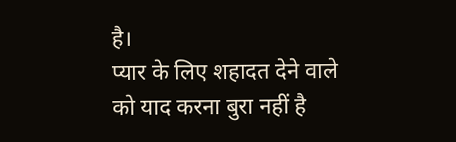है।
प्यार के लिए शहादत देने वाले को याद करना बुरा नहीं है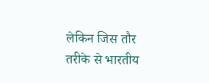लेकिन जिस तौर तरीके से भारतीय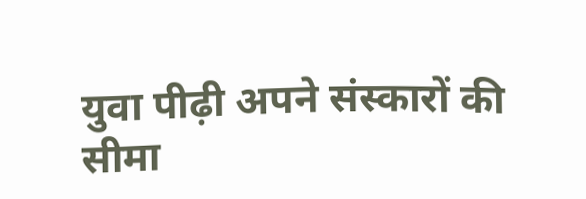युवा पीढ़ी अपने संस्कारों की सीमा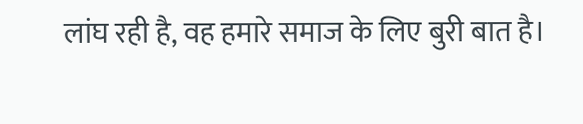लांघ रही है, वह हमारे समाज के लिए बुरी बात है।